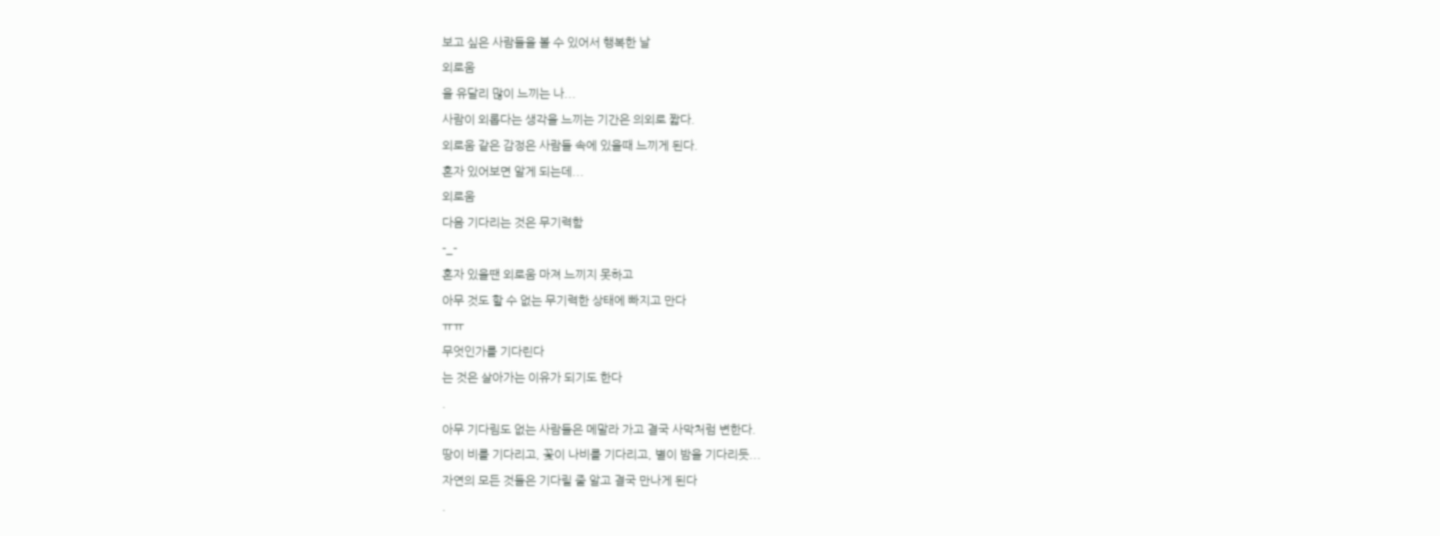보고 싶은 사람들을 볼 수 있어서 행복한 날
외로움
을 유달리 많이 느끼는 나...
사람이 외롭다는 생각을 느끼는 기간은 의외로 짧다.
외로움 같은 감정은 사람들 속에 있을때 느끼게 된다.
혼자 있어보면 알게 되는데...
외로움
다음 기다리는 것은 무기력함
-_-
혼자 있을땐 외로움 마져 느끼지 못하고
아무 것도 할 수 없는 무기력한 상태에 빠지고 만다
ㅠㅠ
무엇인가를 기다린다
는 것은 살아가는 이유가 되기도 한다
.
아무 기다림도 없는 사람들은 메말라 가고 결국 사막처럼 변한다.
땅이 비를 기다리고, 꽃이 나비를 기다리고, 별이 밤을 기다리듯...
자연의 모든 것들은 기다릴 줄 알고 결국 만나게 된다
.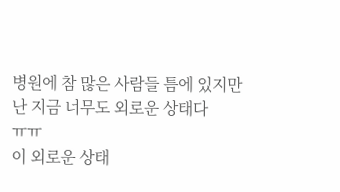병원에 참 많은 사람들 틈에 있지만
난 지금 너무도 외로운 상태다
ㅠㅠ
이 외로운 상태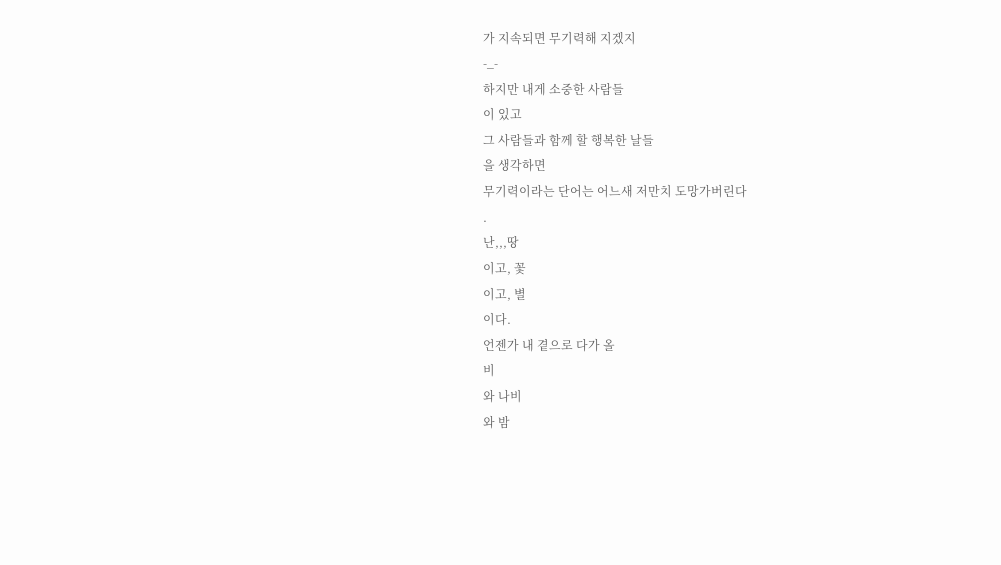가 지속되면 무기력해 지겠지
-_-
하지만 내게 소중한 사람들
이 있고
그 사람들과 함께 할 행복한 날들
을 생각하면
무기력이라는 단어는 어느새 저만치 도망가버린다
.
난,,,땅
이고, 꽃
이고, 별
이다.
언젠가 내 곁으로 다가 올
비
와 나비
와 밤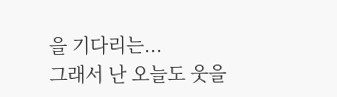을 기다리는...
그래서 난 오늘도 웃을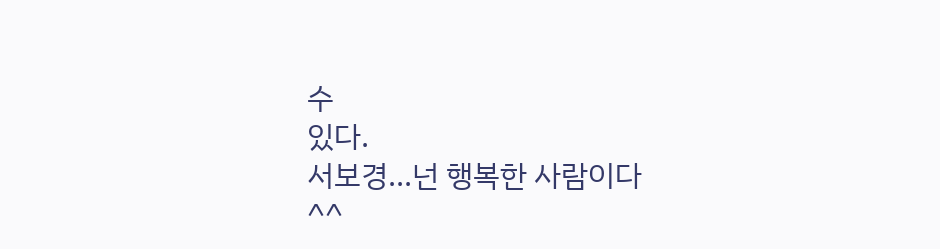수
있다.
서보경...넌 행복한 사람이다
^^